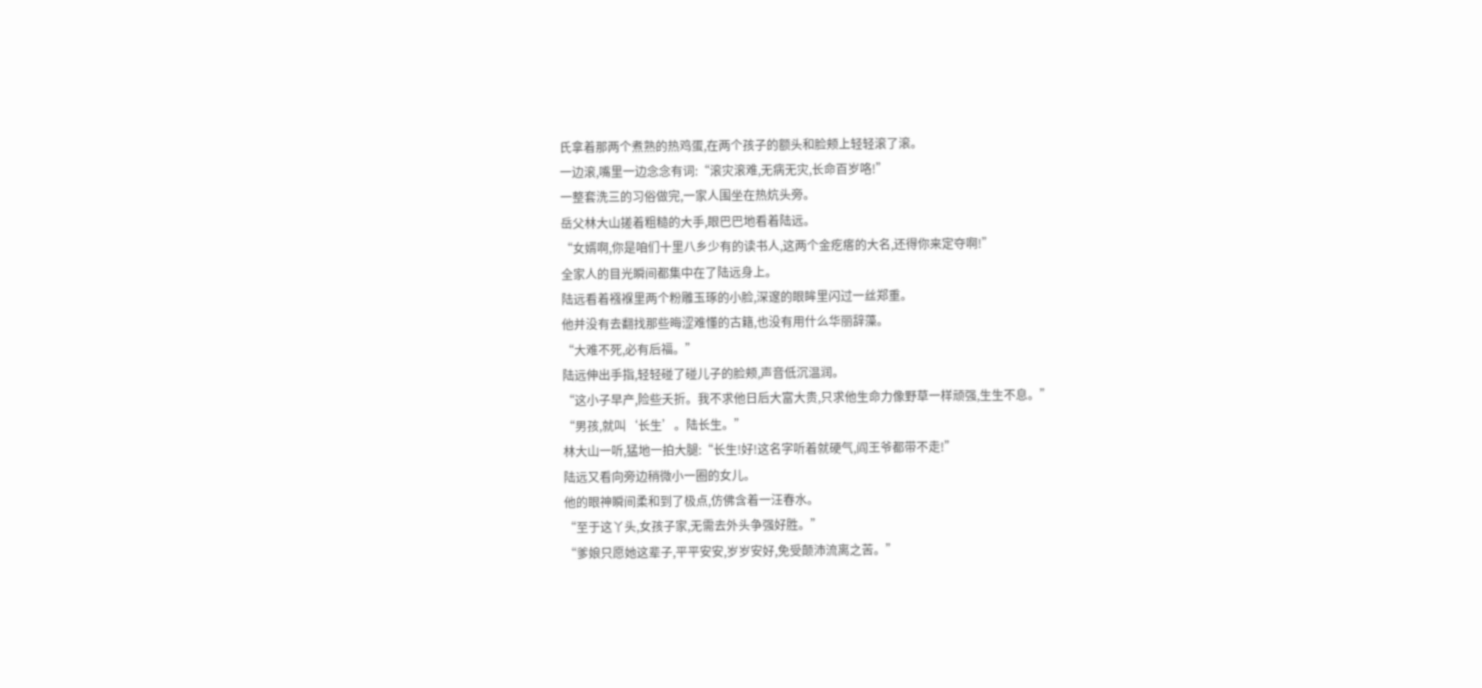氏拿着那两个煮熟的热鸡蛋,在两个孩子的额头和脸颊上轻轻滚了滚。
一边滚,嘴里一边念念有词:“滚灾滚难,无病无灾,长命百岁咯!”
一整套洗三的习俗做完,一家人围坐在热炕头旁。
岳父林大山搓着粗糙的大手,眼巴巴地看着陆远。
“女婿啊,你是咱们十里八乡少有的读书人,这两个金疙瘩的大名,还得你来定夺啊!”
全家人的目光瞬间都集中在了陆远身上。
陆远看着襁褓里两个粉雕玉琢的小脸,深邃的眼眸里闪过一丝郑重。
他并没有去翻找那些晦涩难懂的古籍,也没有用什么华丽辞藻。
“大难不死,必有后福。”
陆远伸出手指,轻轻碰了碰儿子的脸颊,声音低沉温润。
“这小子早产,险些夭折。我不求他日后大富大贵,只求他生命力像野草一样顽强,生生不息。”
“男孩,就叫‘长生’。陆长生。”
林大山一听,猛地一拍大腿:“长生!好!这名字听着就硬气,阎王爷都带不走!”
陆远又看向旁边稍微小一圈的女儿。
他的眼神瞬间柔和到了极点,仿佛含着一汪春水。
“至于这丫头,女孩子家,无需去外头争强好胜。”
“爹娘只愿她这辈子,平平安安,岁岁安好,免受颠沛流离之苦。”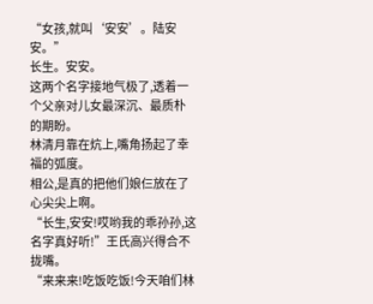“女孩,就叫‘安安’。陆安安。”
长生。安安。
这两个名字接地气极了,透着一个父亲对儿女最深沉、最质朴的期盼。
林清月靠在炕上,嘴角扬起了幸福的弧度。
相公,是真的把他们娘仨放在了心尖尖上啊。
“长生,安安!哎哟我的乖孙孙,这名字真好听!”王氏高兴得合不拢嘴。
“来来来!吃饭吃饭!今天咱们林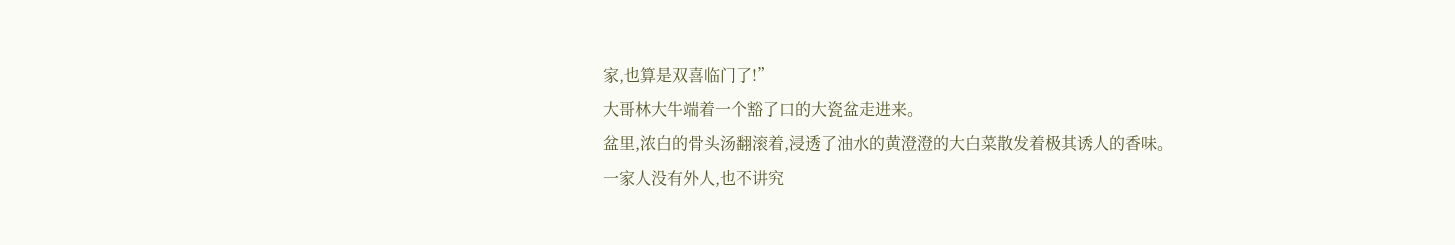家,也算是双喜临门了!”
大哥林大牛端着一个豁了口的大瓷盆走进来。
盆里,浓白的骨头汤翻滚着,浸透了油水的黄澄澄的大白菜散发着极其诱人的香味。
一家人没有外人,也不讲究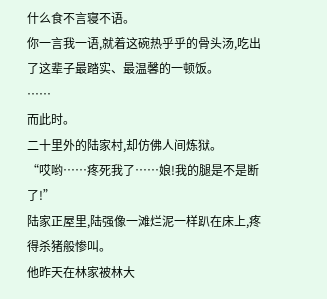什么食不言寝不语。
你一言我一语,就着这碗热乎乎的骨头汤,吃出了这辈子最踏实、最温馨的一顿饭。
……
而此时。
二十里外的陆家村,却仿佛人间炼狱。
“哎哟……疼死我了……娘!我的腿是不是断了!”
陆家正屋里,陆强像一滩烂泥一样趴在床上,疼得杀猪般惨叫。
他昨天在林家被林大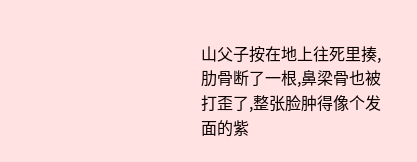山父子按在地上往死里揍,肋骨断了一根,鼻梁骨也被打歪了,整张脸肿得像个发面的紫